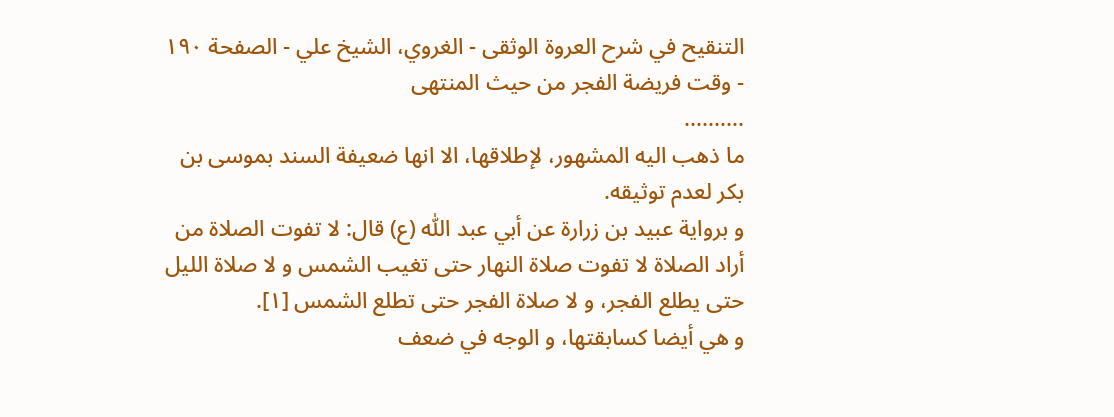التنقيح في شرح العروة الوثقى - الغروي، الشيخ علي - الصفحة ١٩٠ - وقت فريضة الفجر من حيث المنتهى
..........
ما ذهب اليه المشهور، لإطلاقها، الا انها ضعيفة السند بموسى بن بكر لعدم توثيقه.
و برواية عبيد بن زرارة عن أبي عبد اللّٰه (ع) قال: لا تفوت الصلاة من أراد الصلاة لا تفوت صلاة النهار حتى تغيب الشمس و لا صلاة الليل حتى يطلع الفجر، و لا صلاة الفجر حتى تطلع الشمس [١].
و هي أيضا كسابقتها، و الوجه في ضعف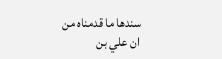سندها ما قدمناه من ان علي بن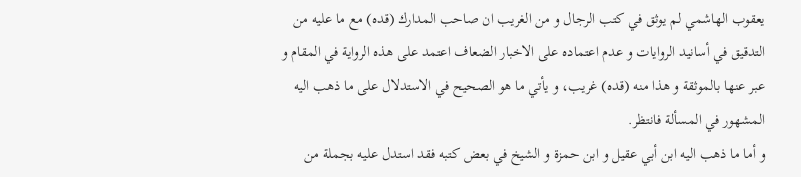يعقوب الهاشمي لم يوثق في كتب الرجال و من الغريب ان صاحب المدارك (قده) مع ما عليه من التدقيق في أسانيد الروايات و عدم اعتماده على الاخبار الضعاف اعتمد على هذه الرواية في المقام و عبر عنها بالموثقة و هذا منه (قده) غريب، و يأتي ما هو الصحيح في الاستدلال على ما ذهب اليه المشهور في المسألة فانتظر.
و أما ما ذهب اليه ابن أبي عقيل و ابن حمزة و الشيخ في بعض كتبه فقد استدل عليه بجملة من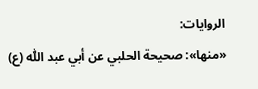الروايات:
«منها»: صحيحة الحلبي عن أبي عبد اللّٰه (ع)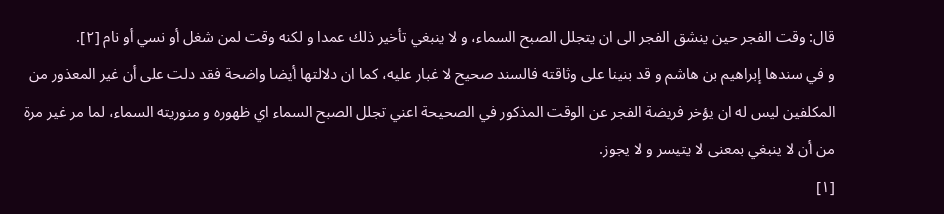قال: وقت الفجر حين ينشق الفجر الى ان يتجلل الصبح السماء، و لا ينبغي تأخير ذلك عمدا و لكنه وقت لمن شغل أو نسي أو نام [٢].
و في سندها إبراهيم بن هاشم و قد بنينا على وثاقته فالسند صحيح لا غبار عليه، كما ان دلالتها أيضا واضحة فقد دلت على أن غير المعذور من المكلفين ليس له ان يؤخر فريضة الفجر عن الوقت المذكور في الصحيحة اعني تجلل الصبح السماء اي ظهوره و منوريته السماء، لما مر غير مرة من أن لا ينبغي بمعنى لا يتيسر و لا يجوز.
[١]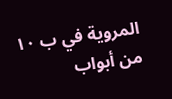المروية في ب ١٠ من أبواب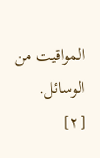المواقيت من الوسائل.
[٢]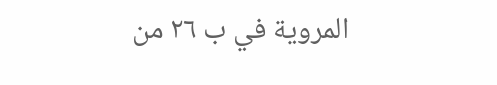المروية في ب ٢٦ من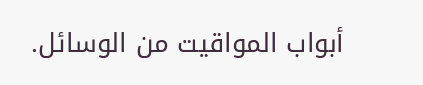أبواب المواقيت من الوسائل.